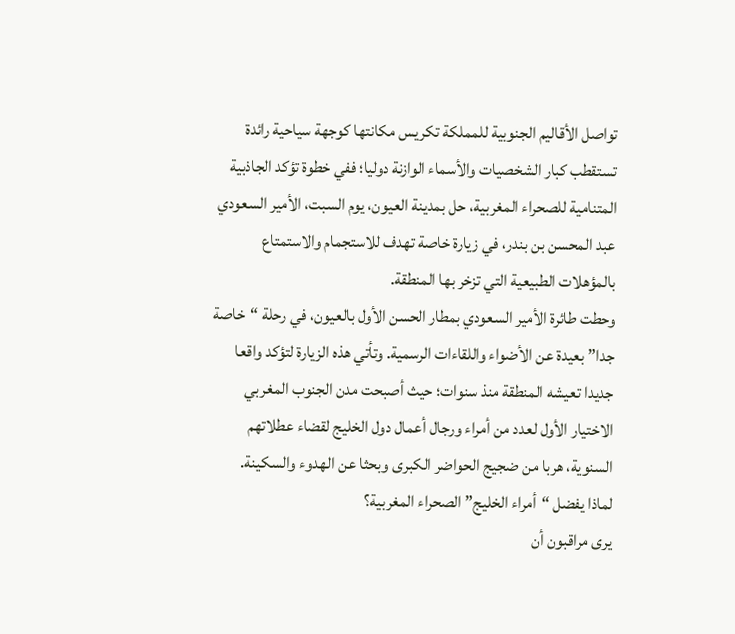تواصل الأقاليم الجنوبية للمملكة تكريس مكانتها كوجهة سياحية رائدة تستقطب كبار الشخصيات والأسماء الوازنة دوليا؛ ففي خطوة تؤكد الجاذبية المتنامية للصحراء المغربية، حل بمدينة العيون، يوم السبت، الأمير السعودي عبد المحسن بن بندر، في زيارة خاصة تهدف للاستجمام والاستمتاع بالمؤهلات الطبيعية التي تزخر بها المنطقة.
وحطت طائرة الأمير السعودي بمطار الحسن الأول بالعيون، في رحلة “خاصة جدا” بعيدة عن الأضواء واللقاءات الرسمية. وتأتي هذه الزيارة لتؤكد واقعا جديدا تعيشه المنطقة منذ سنوات؛ حيث أصبحت مدن الجنوب المغربي الاختيار الأول لعدد من أمراء ورجال أعمال دول الخليج لقضاء عطلاتهم السنوية، هربا من ضجيج الحواضر الكبرى وبحثا عن الهدوء والسكينة.
لماذا يفضل “أمراء الخليج” الصحراء المغربية؟
يرى مراقبون أن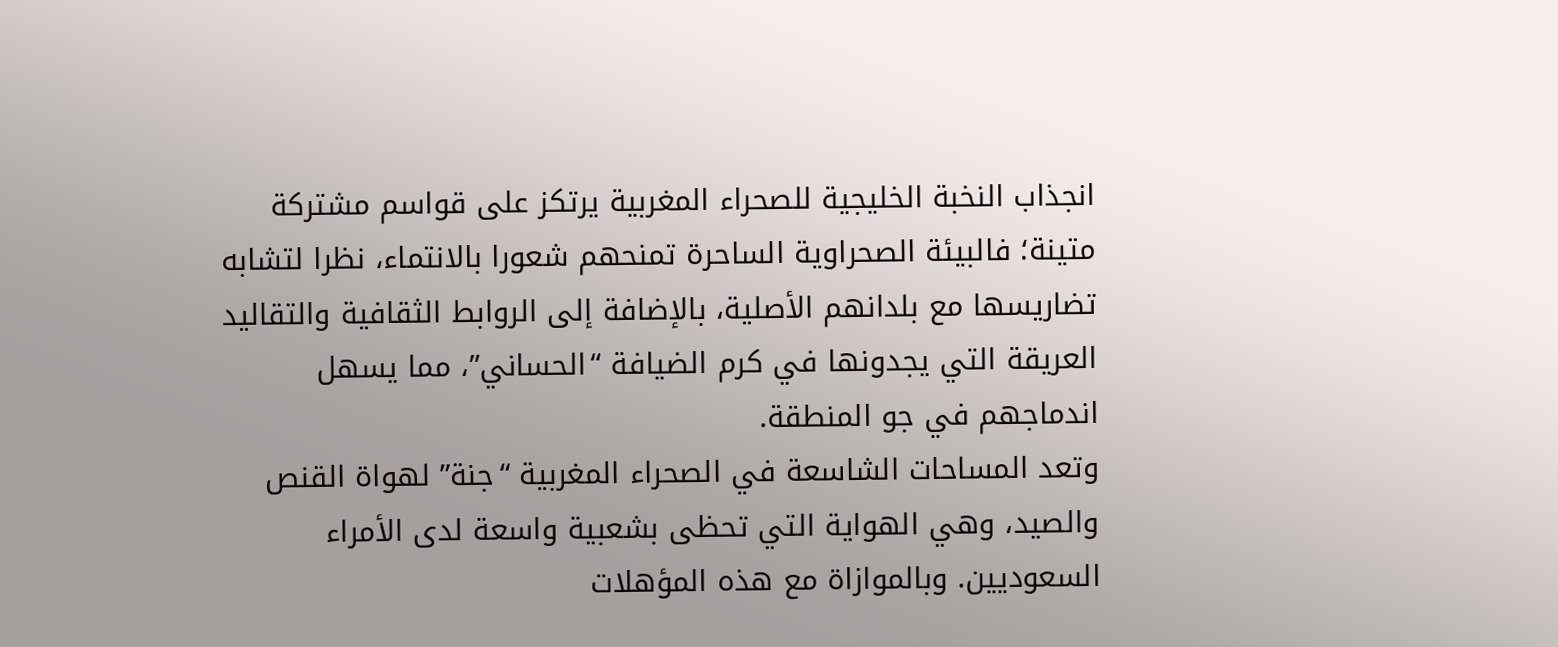انجذاب النخبة الخليجية للصحراء المغربية يرتكز على قواسم مشتركة متينة؛ فالبيئة الصحراوية الساحرة تمنحهم شعورا بالانتماء، نظرا لتشابه تضاريسها مع بلدانهم الأصلية، بالإضافة إلى الروابط الثقافية والتقاليد العريقة التي يجدونها في كرم الضيافة “الحساني”، مما يسهل اندماجهم في جو المنطقة.
وتعد المساحات الشاسعة في الصحراء المغربية “جنة” لهواة القنص والصيد، وهي الهواية التي تحظى بشعبية واسعة لدى الأمراء السعوديين. وبالموازاة مع هذه المؤهلات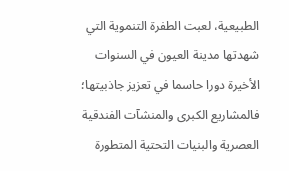الطبيعية، لعبت الطفرة التنموية التي شهدتها مدينة العيون في السنوات الأخيرة دورا حاسما في تعزيز جاذبيتها؛ فالمشاريع الكبرى والمنشآت الفندقية العصرية والبنيات التحتية المتطورة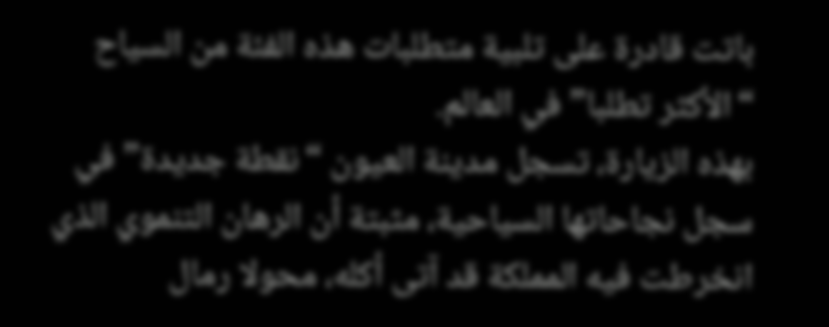باتت قادرة على تلبية متطلبات هذه الفئة من السياح “الأكثر تطلبا” في العالم.
بهذه الزيارة، تسجل مدينة العيون “نقطة جديدة” في سجل نجاحاتها السياحية، مثبتة أن الرهان التنموي الذي انخرطت فيه المملكة قد آتى أكله، محولا رمال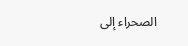الصحراء إلى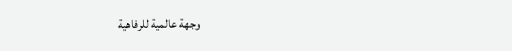وجهة عالمية للرفاهية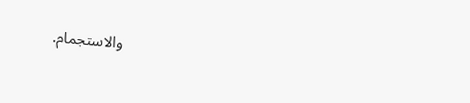والاستجمام.